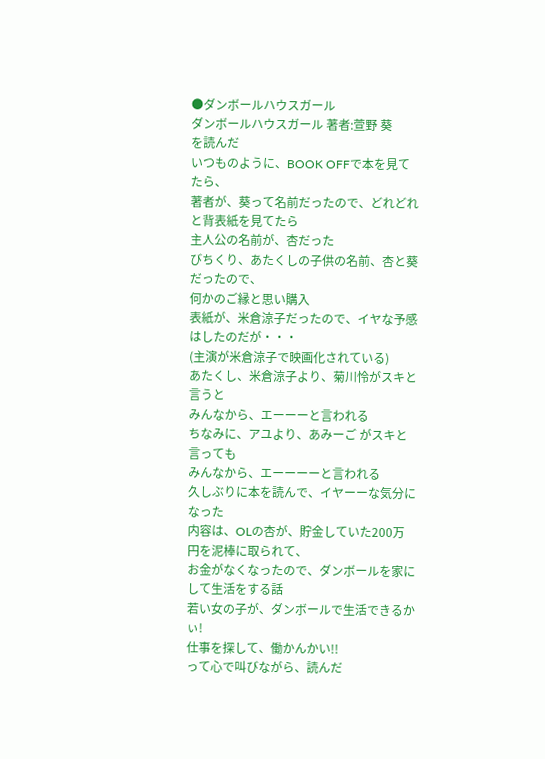●ダンボールハウスガール
ダンボールハウスガール 著者:萱野 葵
を読んだ
いつものように、BOOK OFFで本を見てたら、
著者が、葵って名前だったので、どれどれと背表紙を見てたら
主人公の名前が、杏だった
びちくり、あたくしの子供の名前、杏と葵だったので、
何かのご縁と思い購入
表紙が、米倉涼子だったので、イヤな予感はしたのだが・・・
(主演が米倉涼子で映画化されている)
あたくし、米倉涼子より、菊川怜がスキと言うと
みんなから、エーーーと言われる
ちなみに、アユより、あみーご がスキと言っても
みんなから、エーーーーと言われる
久しぶりに本を読んで、イヤーーな気分になった
内容は、OLの杏が、貯金していた200万円を泥棒に取られて、
お金がなくなったので、ダンボールを家にして生活をする話
若い女の子が、ダンボールで生活できるかぃ!
仕事を探して、働かんかい!!
って心で叫びながら、読んだ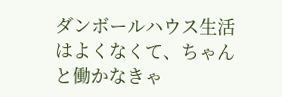ダンボールハウス生活はよくなくて、ちゃんと働かなきゃ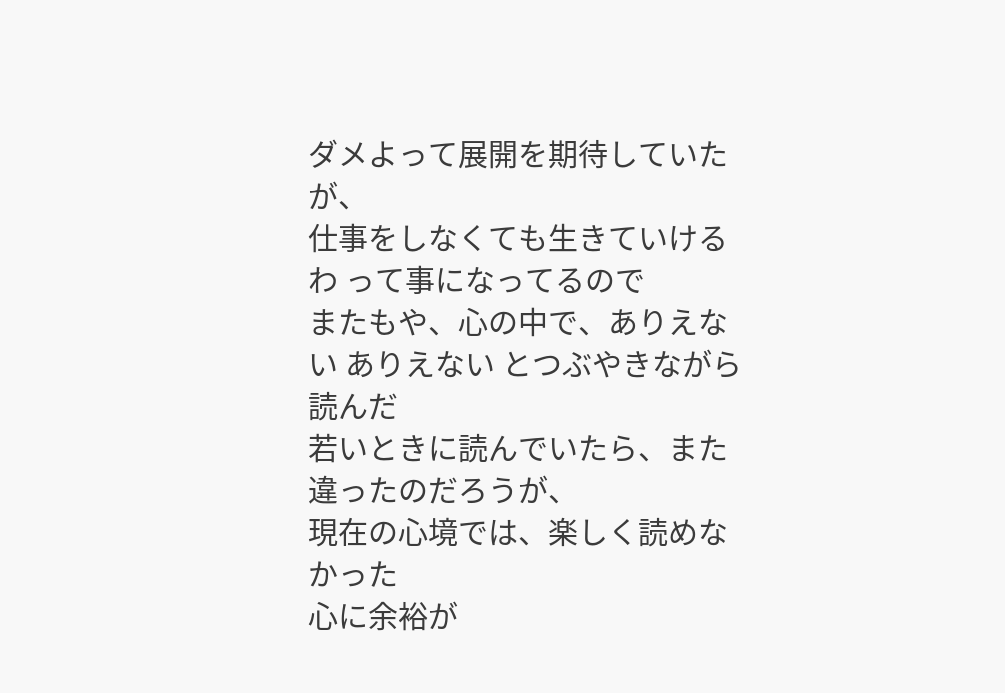ダメよって展開を期待していたが、
仕事をしなくても生きていけるわ って事になってるので
またもや、心の中で、ありえない ありえない とつぶやきながら読んだ
若いときに読んでいたら、また違ったのだろうが、
現在の心境では、楽しく読めなかった
心に余裕が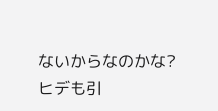ないからなのかな?
ヒデも引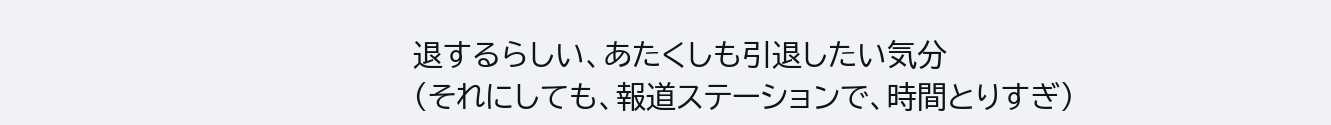退するらしい、あたくしも引退したい気分
(それにしても、報道ステーションで、時間とりすぎ)